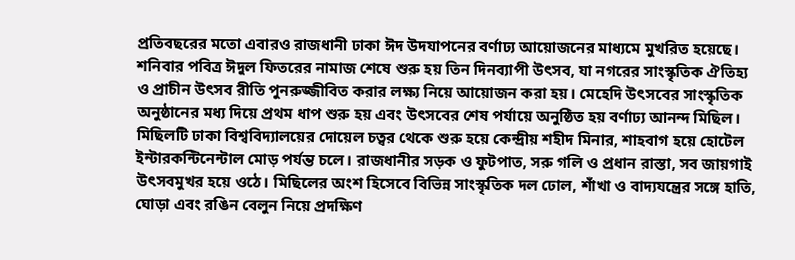প্রতিবছরের মতো এবারও রাজধানী ঢাকা ঈদ উদযাপনের বর্ণাঢ্য আয়োজনের মাধ্যমে মুখরিত হয়েছে। শনিবার পবিত্র ঈদুল ফিতরের নামাজ শেষে শুরু হয় তিন দিনব্যাপী উৎসব, যা নগরের সাংস্কৃতিক ঐতিহ্য ও প্রাচীন উৎসব রীতি পুনরুজ্জীবিত করার লক্ষ্য নিয়ে আয়োজন করা হয়। মেহেদি উৎসবের সাংস্কৃতিক অনুষ্ঠানের মধ্য দিয়ে প্রথম ধাপ শুরু হয় এবং উৎসবের শেষ পর্যায়ে অনুষ্ঠিত হয় বর্ণাঢ্য আনন্দ মিছিল।
মিছিলটি ঢাকা বিশ্ববিদ্যালয়ের দোয়েল চত্বর থেকে শুরু হয়ে কেন্দ্রীয় শহীদ মিনার, শাহবাগ হয়ে হোটেল ইন্টারকন্টিনেন্টাল মোড় পর্যন্ত চলে। রাজধানীর সড়ক ও ফুটপাত, সরু গলি ও প্রধান রাস্তা, সব জায়গাই উৎসবমুখর হয়ে ওঠে। মিছিলের অংশ হিসেবে বিভিন্ন সাংস্কৃতিক দল ঢোল, শাঁখা ও বাদ্যযন্ত্রের সঙ্গে হাতি, ঘোড়া এবং রঙিন বেলুন নিয়ে প্রদক্ষিণ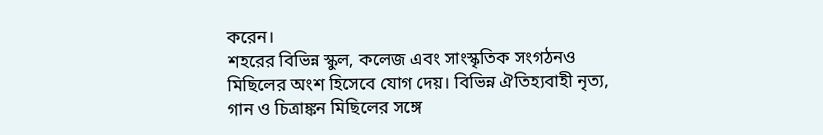করেন।
শহরের বিভিন্ন স্কুল, কলেজ এবং সাংস্কৃতিক সংগঠনও মিছিলের অংশ হিসেবে যোগ দেয়। বিভিন্ন ঐতিহ্যবাহী নৃত্য, গান ও চিত্রাঙ্কন মিছিলের সঙ্গে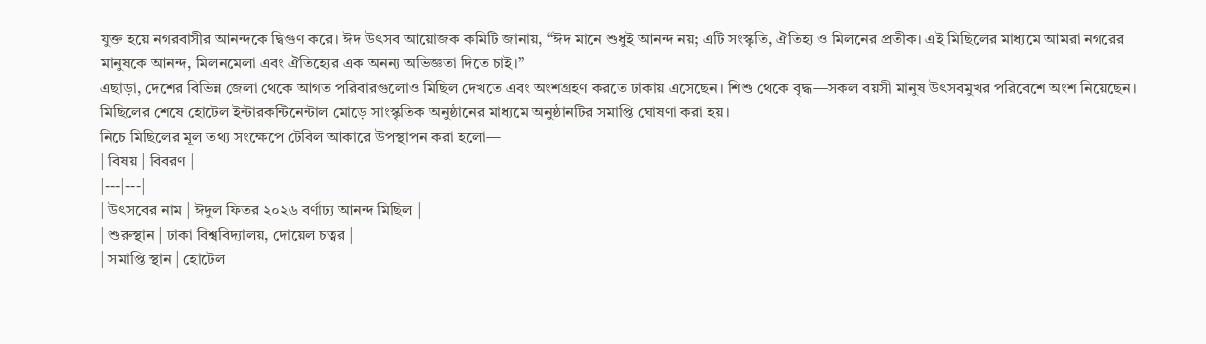যুক্ত হয়ে নগরবাসীর আনন্দকে দ্বিগুণ করে। ঈদ উৎসব আয়োজক কমিটি জানায়, “ঈদ মানে শুধুই আনন্দ নয়; এটি সংস্কৃতি, ঐতিহ্য ও মিলনের প্রতীক। এই মিছিলের মাধ্যমে আমরা নগরের মানুষকে আনন্দ, মিলনমেলা এবং ঐতিহ্যের এক অনন্য অভিজ্ঞতা দিতে চাই।”
এছাড়া, দেশের বিভিন্ন জেলা থেকে আগত পরিবারগুলোও মিছিল দেখতে এবং অংশগ্রহণ করতে ঢাকায় এসেছেন। শিশু থেকে বৃদ্ধ—সকল বয়সী মানুষ উৎসবমুখর পরিবেশে অংশ নিয়েছেন। মিছিলের শেষে হোটেল ইন্টারকন্টিনেন্টাল মোড়ে সাংস্কৃতিক অনুষ্ঠানের মাধ্যমে অনুষ্ঠানটির সমাপ্তি ঘোষণা করা হয়।
নিচে মিছিলের মূল তথ্য সংক্ষেপে টেবিল আকারে উপস্থাপন করা হলো—
| বিষয় | বিবরণ |
|---|---|
| উৎসবের নাম | ঈদুল ফিতর ২০২৬ বর্ণাঢ্য আনন্দ মিছিল |
| শুরুস্থান | ঢাকা বিশ্ববিদ্যালয়, দোয়েল চত্বর |
| সমাপ্তি স্থান | হোটেল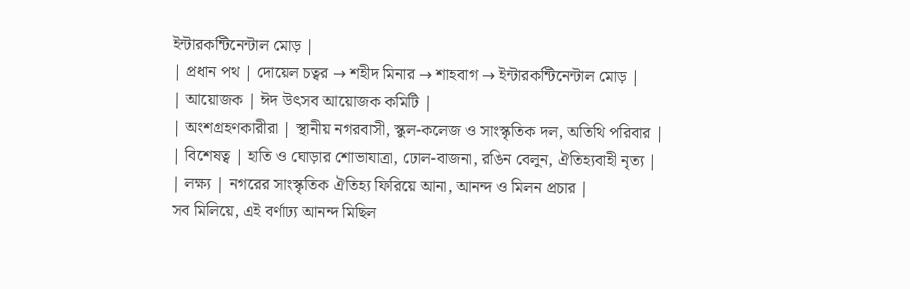ইন্টারকন্টিনেন্টাল মোড় |
| প্রধান পথ | দোয়েল চত্বর → শহীদ মিনার → শাহবাগ → ইন্টারকন্টিনেন্টাল মোড় |
| আয়োজক | ঈদ উৎসব আয়োজক কমিটি |
| অংশগ্রহণকারীরা | স্থানীয় নগরবাসী, স্কুল-কলেজ ও সাংস্কৃতিক দল, অতিথি পরিবার |
| বিশেষত্ব | হাতি ও ঘোড়ার শোভাযাত্রা, ঢোল-বাজনা, রঙিন বেলুন, ঐতিহ্যবাহী নৃত্য |
| লক্ষ্য | নগরের সাংস্কৃতিক ঐতিহ্য ফিরিয়ে আনা, আনন্দ ও মিলন প্রচার |
সব মিলিয়ে, এই বর্ণাঢ্য আনন্দ মিছিল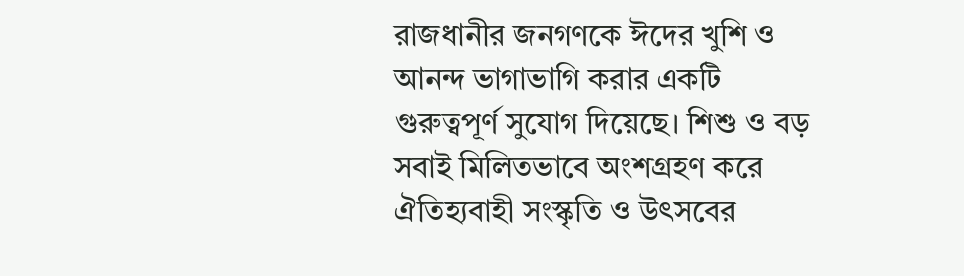রাজধানীর জনগণকে ঈদের খুশি ও আনন্দ ভাগাভাগি করার একটি গুরুত্বপূর্ণ সুযোগ দিয়েছে। শিশু ও বড় সবাই মিলিতভাবে অংশগ্রহণ করে ঐতিহ্যবাহী সংস্কৃতি ও উৎসবের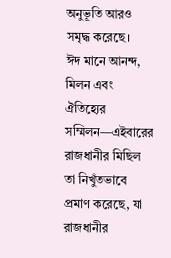অনুভূতি আরও সমৃদ্ধ করেছে।
ঈদ মানে আনন্দ, মিলন এবং ঐতিহ্যের সম্মিলন—এইবারের রাজধানীর মিছিল তা নিখুঁতভাবে প্রমাণ করেছে, যা রাজধানীর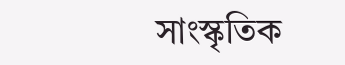সাংস্কৃতিক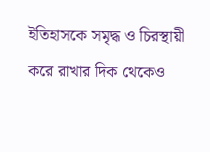ইতিহাসকে সমৃদ্ধ ও চিরস্থায়ী করে রাখার দিক থেকেও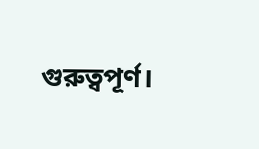গুরুত্বপূর্ণ।